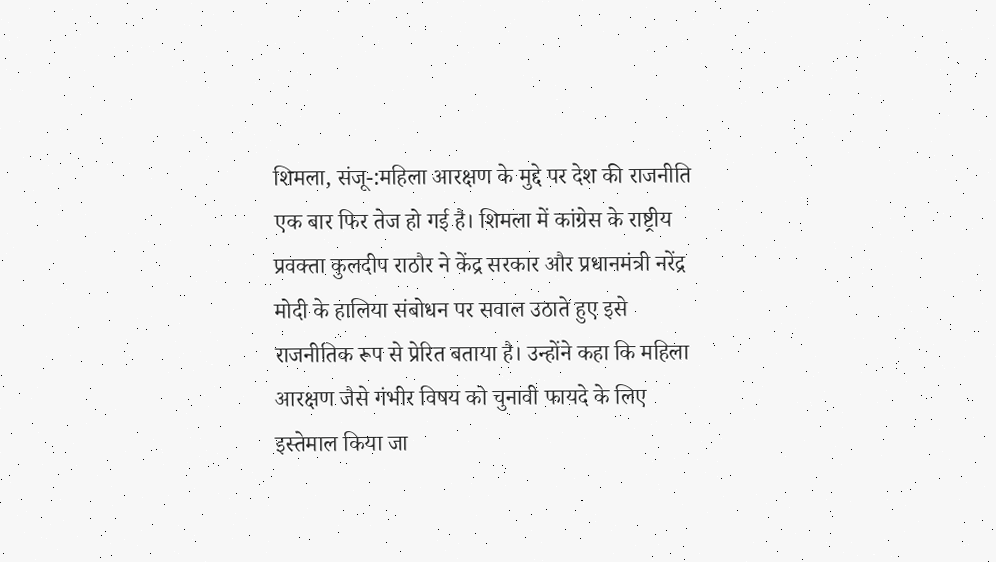शिमला, संजू-:महिला आरक्षण के मुद्दे पर देश की राजनीति एक बार फिर तेज हो गई है। शिमला में कांग्रेस के राष्ट्रीय प्रवक्ता कुलदीप राठौर ने केंद्र सरकार और प्रधानमंत्री नरेंद्र मोदी के हालिया संबोधन पर सवाल उठाते हुए इसे राजनीतिक रूप से प्रेरित बताया है। उन्होंने कहा कि महिला आरक्षण जैसे गंभीर विषय को चुनावी फायदे के लिए इस्तेमाल किया जा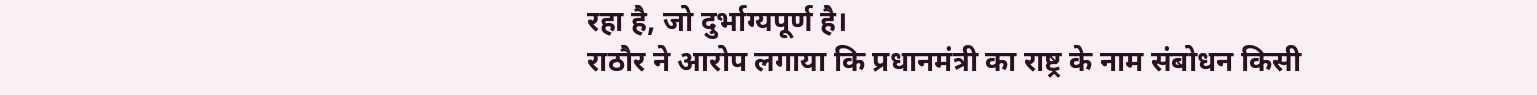रहा है, जो दुर्भाग्यपूर्ण है।
राठौर ने आरोप लगाया कि प्रधानमंत्री का राष्ट्र के नाम संबोधन किसी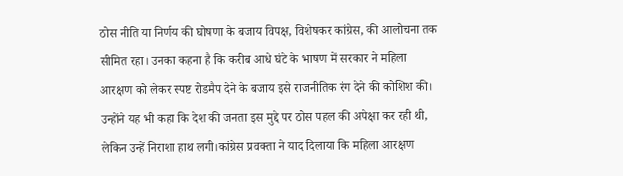ठोस नीति या निर्णय की घोषणा के बजाय विपक्ष, विशेषकर कांग्रेस, की आलोचना तक सीमित रहा। उनका कहना है कि करीब आधे घंटे के भाषण में सरकार ने महिला आरक्षण को लेकर स्पष्ट रोडमैप देने के बजाय इसे राजनीतिक रंग देने की कोशिश की। उन्होंने यह भी कहा कि देश की जनता इस मुद्दे पर ठोस पहल की अपेक्षा कर रही थी, लेकिन उन्हें निराशा हाथ लगी।कांग्रेस प्रवक्ता ने याद दिलाया कि महिला आरक्षण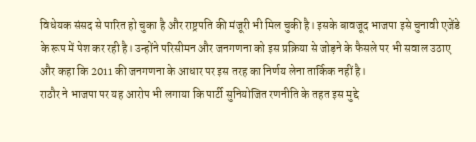विधेयक संसद से पारित हो चुका है और राष्ट्रपति की मंजूरी भी मिल चुकी है। इसके बावजूद भाजपा इसे चुनावी एजेंडे के रूप में पेश कर रही है। उन्होंने परिसीमन और जनगणना को इस प्रक्रिया से जोड़ने के फैसले पर भी सवाल उठाए और कहा कि 2011 की जनगणना के आधार पर इस तरह का निर्णय लेना तार्किक नहीं है।
राठौर ने भाजपा पर यह आरोप भी लगाया कि पार्टी सुनियोजित रणनीति के तहत इस मुद्दे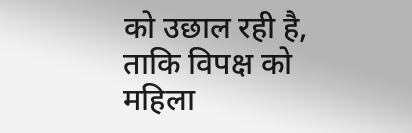को उछाल रही है, ताकि विपक्ष को महिला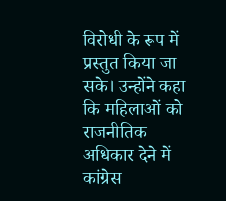विरोधी के रूप में प्रस्तुत किया जा सके। उन्होंने कहा कि महिलाओं को राजनीतिक अधिकार देने में कांग्रेस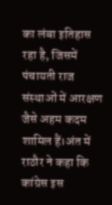का लंबा इतिहास रहा है, जिसमें पंचायती राज संस्थाओं में आरक्षण जैसे अहम कदम शामिल हैं।अंत में राठौर ने कहा कि कांग्रेस इस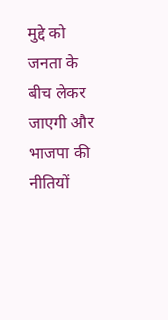मुद्दे को जनता के बीच लेकर जाएगी और भाजपा की नीतियों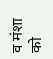व मंशा को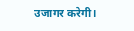उजागर करेगी।